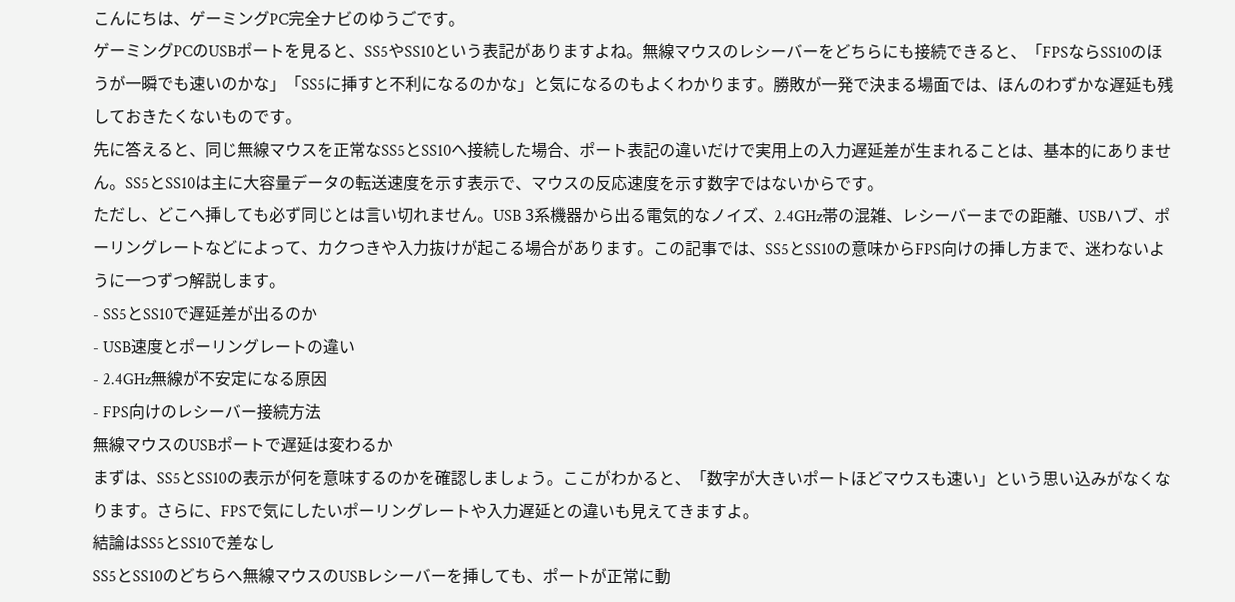こんにちは、ゲーミングPC完全ナビのゆうごです。
ゲーミングPCのUSBポートを見ると、SS5やSS10という表記がありますよね。無線マウスのレシーバーをどちらにも接続できると、「FPSならSS10のほうが一瞬でも速いのかな」「SS5に挿すと不利になるのかな」と気になるのもよくわかります。勝敗が一発で決まる場面では、ほんのわずかな遅延も残しておきたくないものです。
先に答えると、同じ無線マウスを正常なSS5とSS10へ接続した場合、ポート表記の違いだけで実用上の入力遅延差が生まれることは、基本的にありません。SS5とSS10は主に大容量データの転送速度を示す表示で、マウスの反応速度を示す数字ではないからです。
ただし、どこへ挿しても必ず同じとは言い切れません。USB 3系機器から出る電気的なノイズ、2.4GHz帯の混雑、レシーバーまでの距離、USBハブ、ポーリングレートなどによって、カクつきや入力抜けが起こる場合があります。この記事では、SS5とSS10の意味からFPS向けの挿し方まで、迷わないように一つずつ解説します。
- SS5とSS10で遅延差が出るのか
- USB速度とポーリングレートの違い
- 2.4GHz無線が不安定になる原因
- FPS向けのレシーバー接続方法
無線マウスのUSBポートで遅延は変わるか
まずは、SS5とSS10の表示が何を意味するのかを確認しましょう。ここがわかると、「数字が大きいポートほどマウスも速い」という思い込みがなくなります。さらに、FPSで気にしたいポーリングレートや入力遅延との違いも見えてきますよ。
結論はSS5とSS10で差なし
SS5とSS10のどちらへ無線マウスのUSBレシーバーを挿しても、ポートが正常に動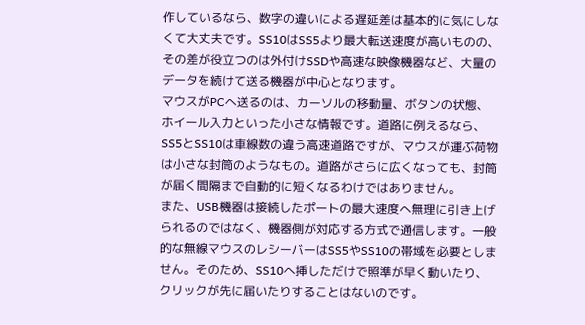作しているなら、数字の違いによる遅延差は基本的に気にしなくて大丈夫です。SS10はSS5より最大転送速度が高いものの、その差が役立つのは外付けSSDや高速な映像機器など、大量のデータを続けて送る機器が中心となります。
マウスがPCへ送るのは、カーソルの移動量、ボタンの状態、ホイール入力といった小さな情報です。道路に例えるなら、SS5とSS10は車線数の違う高速道路ですが、マウスが運ぶ荷物は小さな封筒のようなもの。道路がさらに広くなっても、封筒が届く間隔まで自動的に短くなるわけではありません。
また、USB機器は接続したポートの最大速度へ無理に引き上げられるのではなく、機器側が対応する方式で通信します。一般的な無線マウスのレシーバーはSS5やSS10の帯域を必要としません。そのため、SS10へ挿しただけで照準が早く動いたり、クリックが先に届いたりすることはないのです。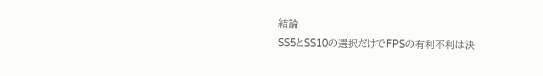結論
SS5とSS10の選択だけでFPSの有利不利は決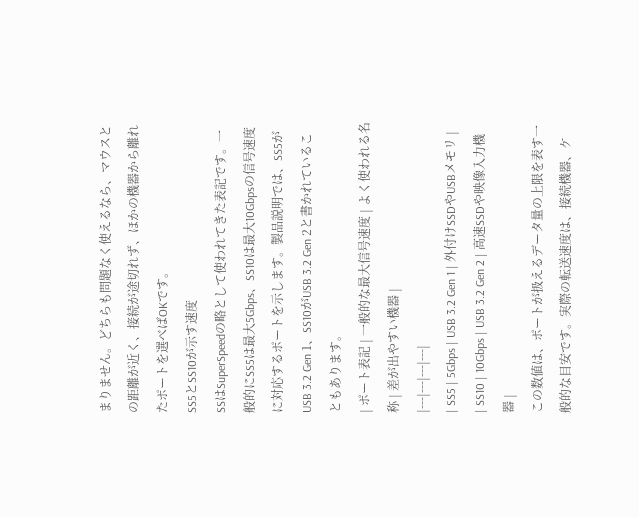まりません。どちらも問題なく使えるなら、マウスとの距離が近く、接続が途切れず、ほかの機器から離れたポートを選べばOKです。
SS5とSS10が示す速度
SSはSuperSpeedの略として使われてきた表記です。一般的にSS5は最大5Gbps、SS10は最大10Gbpsの信号速度に対応するポートを示します。製品説明では、SS5がUSB 3.2 Gen 1、SS10がUSB 3.2 Gen 2と書かれていることもあります。
| ポート表記 | 一般的な最大信号速度 | よく使われる名称 | 差が出やすい機器 |
|---|---|---|---|
| SS5 | 5Gbps | USB 3.2 Gen 1 | 外付けSSDやUSBメモリ |
| SS10 | 10Gbps | USB 3.2 Gen 2 | 高速SSDや映像入力機器 |
この数値は、ポートが扱えるデータ量の上限を表す一般的な目安です。実際の転送速度は、接続機器、ケ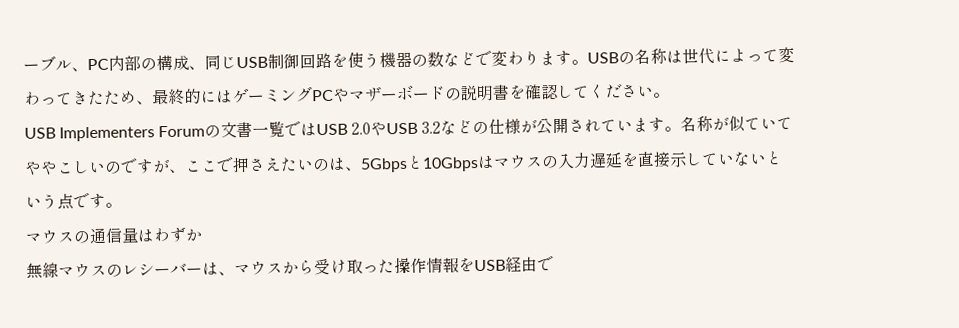ーブル、PC内部の構成、同じUSB制御回路を使う機器の数などで変わります。USBの名称は世代によって変わってきたため、最終的にはゲーミングPCやマザーボードの説明書を確認してください。
USB Implementers Forumの文書一覧ではUSB 2.0やUSB 3.2などの仕様が公開されています。名称が似ていてややこしいのですが、ここで押さえたいのは、5Gbpsと10Gbpsはマウスの入力遅延を直接示していないという点です。
マウスの通信量はわずか
無線マウスのレシーバーは、マウスから受け取った操作情報をUSB経由で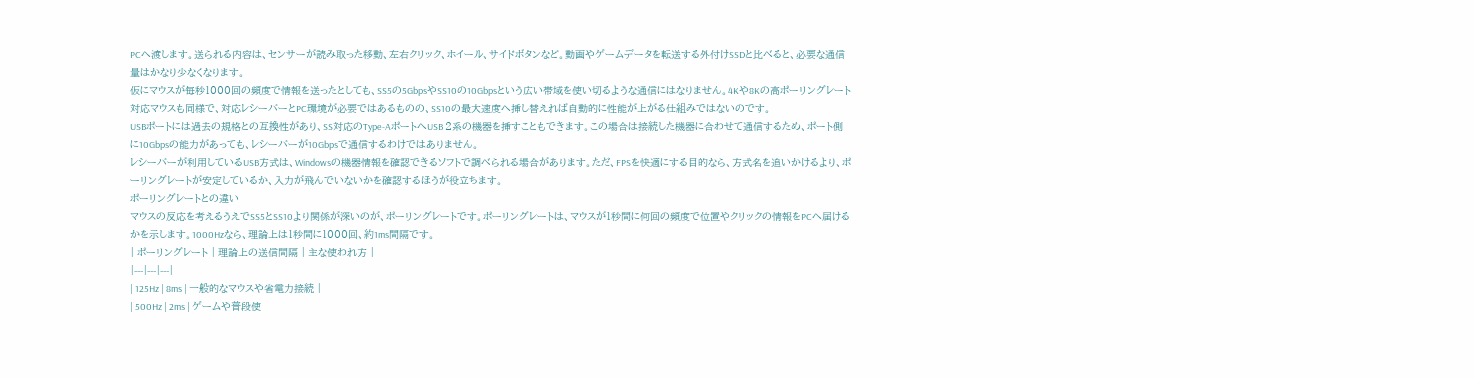PCへ渡します。送られる内容は、センサーが読み取った移動、左右クリック、ホイール、サイドボタンなど。動画やゲームデータを転送する外付けSSDと比べると、必要な通信量はかなり少なくなります。
仮にマウスが毎秒1000回の頻度で情報を送ったとしても、SS5の5GbpsやSS10の10Gbpsという広い帯域を使い切るような通信にはなりません。4Kや8Kの高ポーリングレート対応マウスも同様で、対応レシーバーとPC環境が必要ではあるものの、SS10の最大速度へ挿し替えれば自動的に性能が上がる仕組みではないのです。
USBポートには過去の規格との互換性があり、SS対応のType-AポートへUSB 2系の機器を挿すこともできます。この場合は接続した機器に合わせて通信するため、ポート側に10Gbpsの能力があっても、レシーバーが10Gbpsで通信するわけではありません。
レシーバーが利用しているUSB方式は、Windowsの機器情報を確認できるソフトで調べられる場合があります。ただ、FPSを快適にする目的なら、方式名を追いかけるより、ポーリングレートが安定しているか、入力が飛んでいないかを確認するほうが役立ちます。
ポーリングレートとの違い
マウスの反応を考えるうえでSS5とSS10より関係が深いのが、ポーリングレートです。ポーリングレートは、マウスが1秒間に何回の頻度で位置やクリックの情報をPCへ届けるかを示します。1000Hzなら、理論上は1秒間に1000回、約1ms間隔です。
| ポーリングレート | 理論上の送信間隔 | 主な使われ方 |
|---|---|---|
| 125Hz | 8ms | 一般的なマウスや省電力接続 |
| 500Hz | 2ms | ゲームや普段使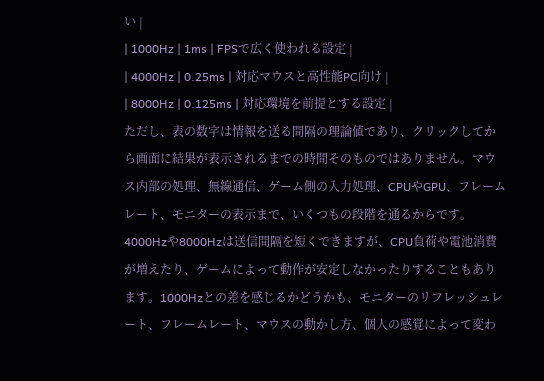い |
| 1000Hz | 1ms | FPSで広く使われる設定 |
| 4000Hz | 0.25ms | 対応マウスと高性能PC向け |
| 8000Hz | 0.125ms | 対応環境を前提とする設定 |
ただし、表の数字は情報を送る間隔の理論値であり、クリックしてから画面に結果が表示されるまでの時間そのものではありません。マウス内部の処理、無線通信、ゲーム側の入力処理、CPUやGPU、フレームレート、モニターの表示まで、いくつもの段階を通るからです。
4000Hzや8000Hzは送信間隔を短くできますが、CPU負荷や電池消費が増えたり、ゲームによって動作が安定しなかったりすることもあります。1000Hzとの差を感じるかどうかも、モニターのリフレッシュレート、フレームレート、マウスの動かし方、個人の感覚によって変わ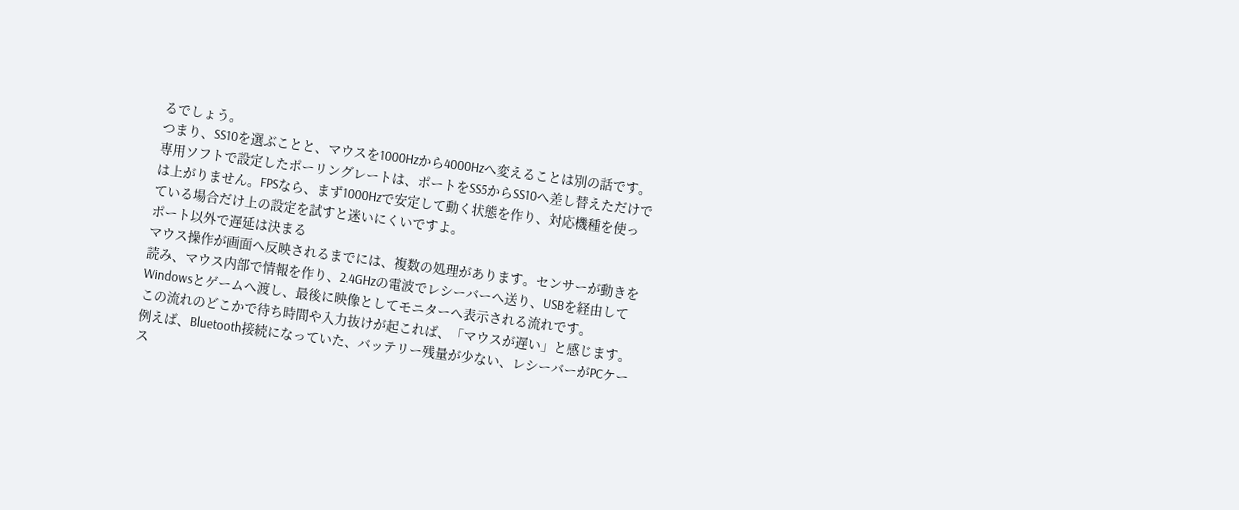るでしょう。
つまり、SS10を選ぶことと、マウスを1000Hzから4000Hzへ変えることは別の話です。専用ソフトで設定したポーリングレートは、ポートをSS5からSS10へ差し替えただけでは上がりません。FPSなら、まず1000Hzで安定して動く状態を作り、対応機種を使っている場合だけ上の設定を試すと迷いにくいですよ。
ポート以外で遅延は決まる
マウス操作が画面へ反映されるまでには、複数の処理があります。センサーが動きを読み、マウス内部で情報を作り、2.4GHzの電波でレシーバーへ送り、USBを経由してWindowsとゲームへ渡し、最後に映像としてモニターへ表示される流れです。
この流れのどこかで待ち時間や入力抜けが起これば、「マウスが遅い」と感じます。例えば、Bluetooth接続になっていた、バッテリー残量が少ない、レシーバーがPCケース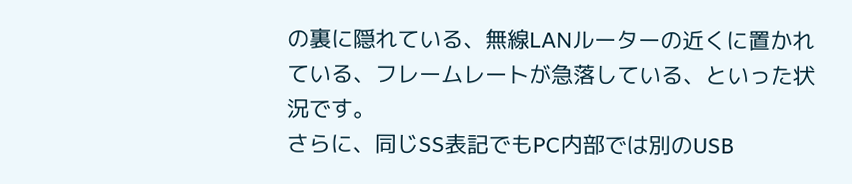の裏に隠れている、無線LANルーターの近くに置かれている、フレームレートが急落している、といった状況です。
さらに、同じSS表記でもPC内部では別のUSB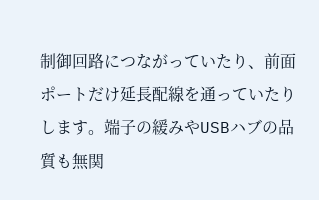制御回路につながっていたり、前面ポートだけ延長配線を通っていたりします。端子の緩みやUSBハブの品質も無関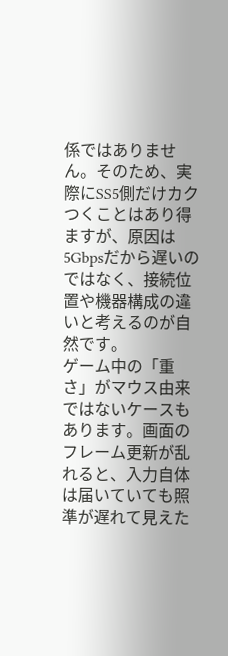係ではありません。そのため、実際にSS5側だけカクつくことはあり得ますが、原因は5Gbpsだから遅いのではなく、接続位置や機器構成の違いと考えるのが自然です。
ゲーム中の「重さ」がマウス由来ではないケースもあります。画面のフレーム更新が乱れると、入力自体は届いていても照準が遅れて見えた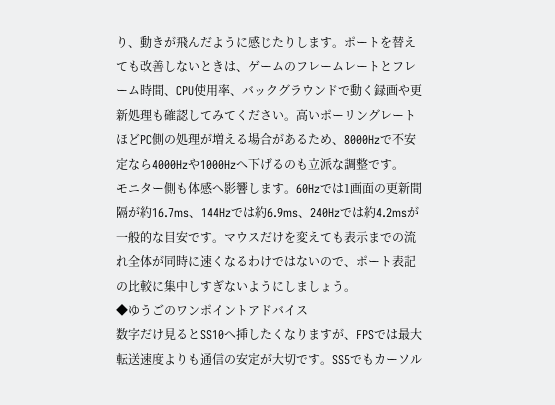り、動きが飛んだように感じたりします。ポートを替えても改善しないときは、ゲームのフレームレートとフレーム時間、CPU使用率、バックグラウンドで動く録画や更新処理も確認してみてください。高いポーリングレートほどPC側の処理が増える場合があるため、8000Hzで不安定なら4000Hzや1000Hzへ下げるのも立派な調整です。
モニター側も体感へ影響します。60Hzでは1画面の更新間隔が約16.7ms、144Hzでは約6.9ms、240Hzでは約4.2msが一般的な目安です。マウスだけを変えても表示までの流れ全体が同時に速くなるわけではないので、ポート表記の比較に集中しすぎないようにしましょう。
◆ゆうごのワンポイントアドバイス
数字だけ見るとSS10へ挿したくなりますが、FPSでは最大転送速度よりも通信の安定が大切です。SS5でもカーソル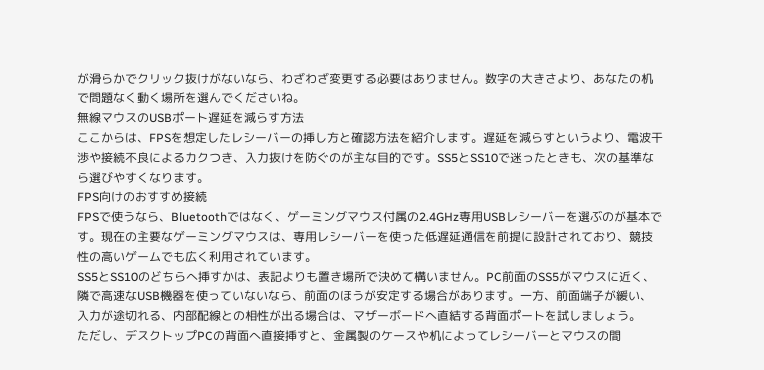が滑らかでクリック抜けがないなら、わざわざ変更する必要はありません。数字の大きさより、あなたの机で問題なく動く場所を選んでくださいね。
無線マウスのUSBポート遅延を減らす方法
ここからは、FPSを想定したレシーバーの挿し方と確認方法を紹介します。遅延を減らすというより、電波干渉や接続不良によるカクつき、入力抜けを防ぐのが主な目的です。SS5とSS10で迷ったときも、次の基準なら選びやすくなります。
FPS向けのおすすめ接続
FPSで使うなら、Bluetoothではなく、ゲーミングマウス付属の2.4GHz専用USBレシーバーを選ぶのが基本です。現在の主要なゲーミングマウスは、専用レシーバーを使った低遅延通信を前提に設計されており、競技性の高いゲームでも広く利用されています。
SS5とSS10のどちらへ挿すかは、表記よりも置き場所で決めて構いません。PC前面のSS5がマウスに近く、隣で高速なUSB機器を使っていないなら、前面のほうが安定する場合があります。一方、前面端子が緩い、入力が途切れる、内部配線との相性が出る場合は、マザーボードへ直結する背面ポートを試しましょう。
ただし、デスクトップPCの背面へ直接挿すと、金属製のケースや机によってレシーバーとマウスの間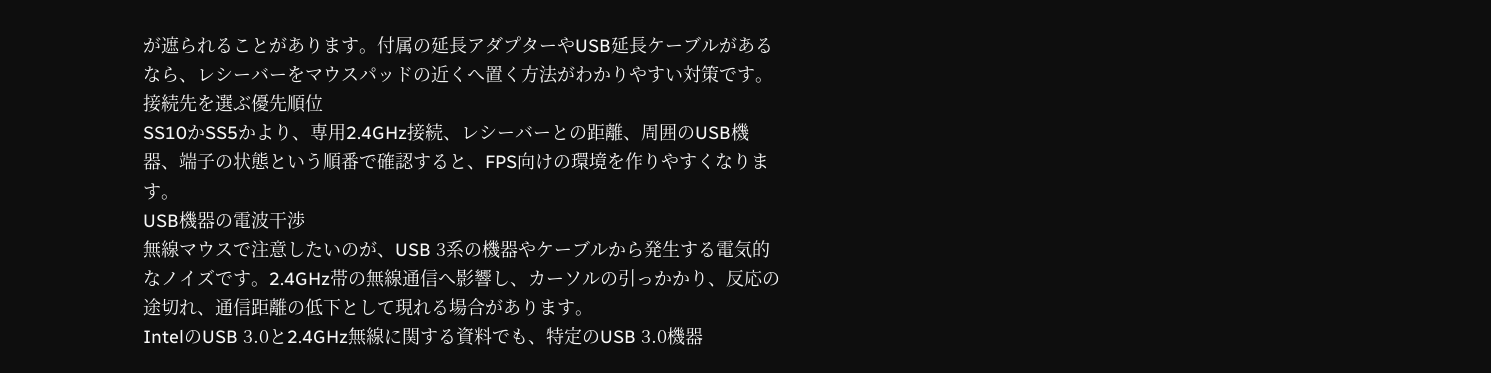が遮られることがあります。付属の延長アダプターやUSB延長ケーブルがあるなら、レシーバーをマウスパッドの近くへ置く方法がわかりやすい対策です。
接続先を選ぶ優先順位
SS10かSS5かより、専用2.4GHz接続、レシーバーとの距離、周囲のUSB機器、端子の状態という順番で確認すると、FPS向けの環境を作りやすくなります。
USB機器の電波干渉
無線マウスで注意したいのが、USB 3系の機器やケーブルから発生する電気的なノイズです。2.4GHz帯の無線通信へ影響し、カーソルの引っかかり、反応の途切れ、通信距離の低下として現れる場合があります。
IntelのUSB 3.0と2.4GHz無線に関する資料でも、特定のUSB 3.0機器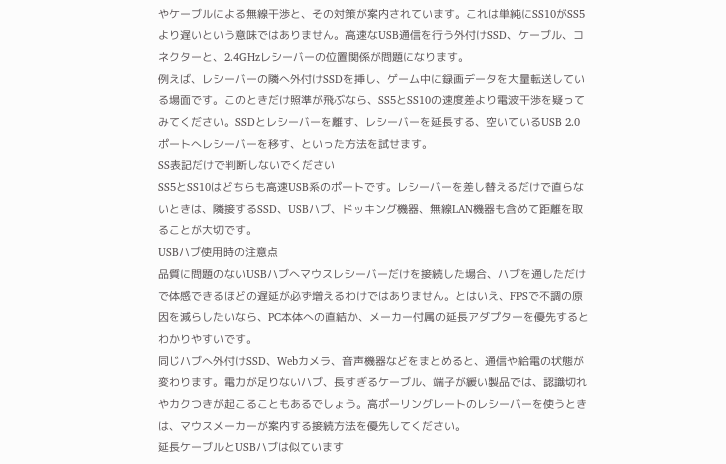やケーブルによる無線干渉と、その対策が案内されています。これは単純にSS10がSS5より遅いという意味ではありません。高速なUSB通信を行う外付けSSD、ケーブル、コネクターと、2.4GHzレシーバーの位置関係が問題になります。
例えば、レシーバーの隣へ外付けSSDを挿し、ゲーム中に録画データを大量転送している場面です。このときだけ照準が飛ぶなら、SS5とSS10の速度差より電波干渉を疑ってみてください。SSDとレシーバーを離す、レシーバーを延長する、空いているUSB 2.0ポートへレシーバーを移す、といった方法を試せます。
SS表記だけで判断しないでください
SS5とSS10はどちらも高速USB系のポートです。レシーバーを差し替えるだけで直らないときは、隣接するSSD、USBハブ、ドッキング機器、無線LAN機器も含めて距離を取ることが大切です。
USBハブ使用時の注意点
品質に問題のないUSBハブへマウスレシーバーだけを接続した場合、ハブを通しただけで体感できるほどの遅延が必ず増えるわけではありません。とはいえ、FPSで不調の原因を減らしたいなら、PC本体への直結か、メーカー付属の延長アダプターを優先するとわかりやすいです。
同じハブへ外付けSSD、Webカメラ、音声機器などをまとめると、通信や給電の状態が変わります。電力が足りないハブ、長すぎるケーブル、端子が緩い製品では、認識切れやカクつきが起こることもあるでしょう。高ポーリングレートのレシーバーを使うときは、マウスメーカーが案内する接続方法を優先してください。
延長ケーブルとUSBハブは似ています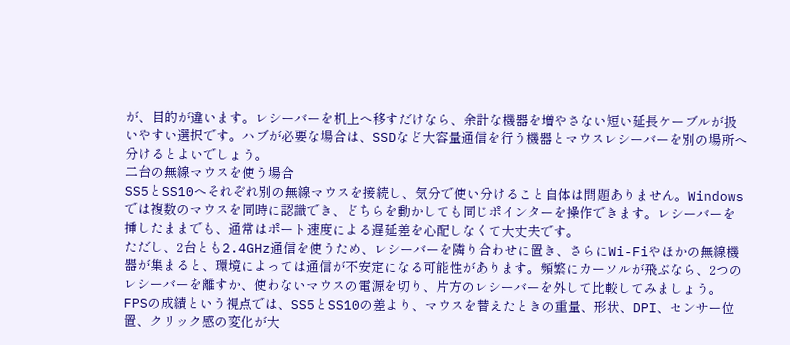が、目的が違います。レシーバーを机上へ移すだけなら、余計な機器を増やさない短い延長ケーブルが扱いやすい選択です。ハブが必要な場合は、SSDなど大容量通信を行う機器とマウスレシーバーを別の場所へ分けるとよいでしょう。
二台の無線マウスを使う場合
SS5とSS10へそれぞれ別の無線マウスを接続し、気分で使い分けること自体は問題ありません。Windowsでは複数のマウスを同時に認識でき、どちらを動かしても同じポインターを操作できます。レシーバーを挿したままでも、通常はポート速度による遅延差を心配しなくて大丈夫です。
ただし、2台とも2.4GHz通信を使うため、レシーバーを隣り合わせに置き、さらにWi-Fiやほかの無線機器が集まると、環境によっては通信が不安定になる可能性があります。頻繁にカーソルが飛ぶなら、2つのレシーバーを離すか、使わないマウスの電源を切り、片方のレシーバーを外して比較してみましょう。
FPSの成績という視点では、SS5とSS10の差より、マウスを替えたときの重量、形状、DPI、センサー位置、クリック感の変化が大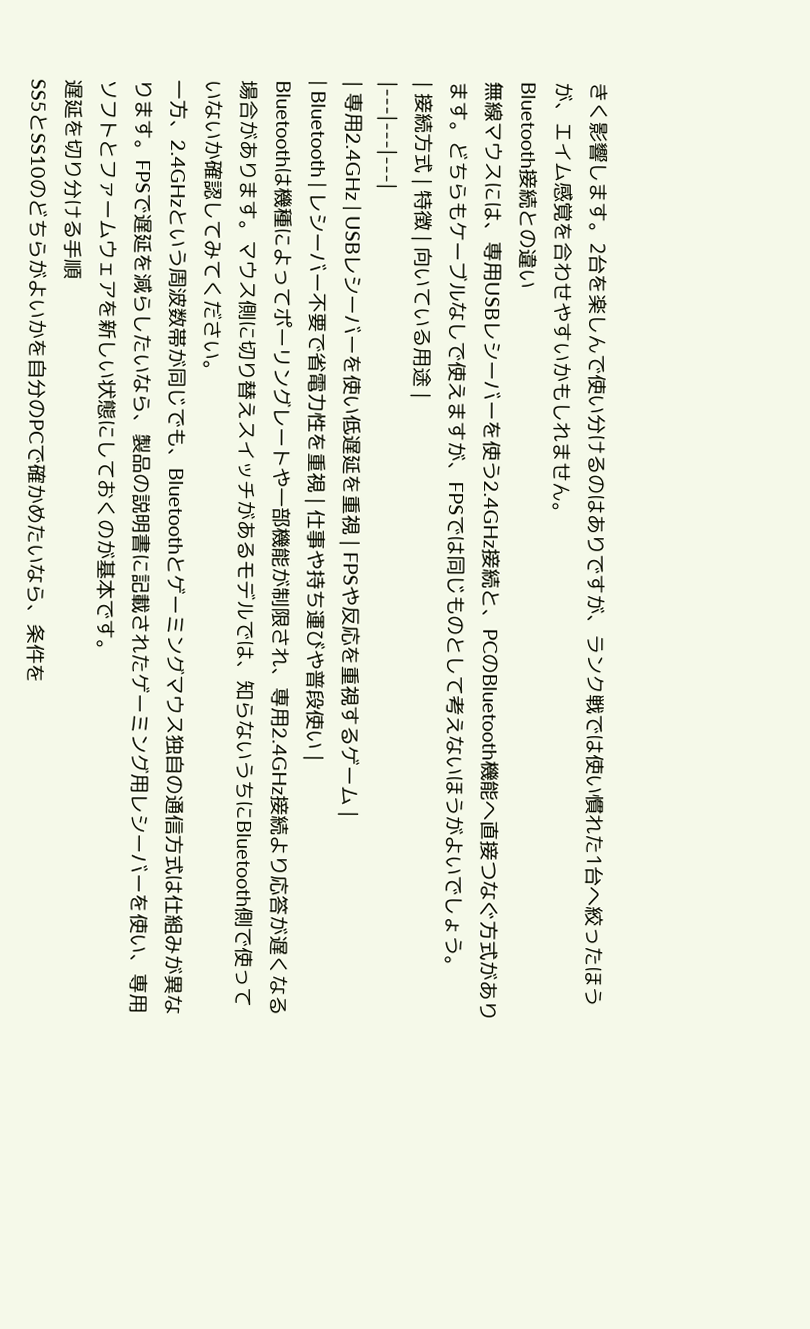きく影響します。2台を楽しんで使い分けるのはありですが、ランク戦では使い慣れた1台へ絞ったほうが、エイム感覚を合わせやすいかもしれません。
Bluetooth接続との違い
無線マウスには、専用USBレシーバーを使う2.4GHz接続と、PCのBluetooth機能へ直接つなぐ方式があります。どちらもケーブルなしで使えますが、FPSでは同じものとして考えないほうがよいでしょう。
| 接続方式 | 特徴 | 向いている用途 |
|---|---|---|
| 専用2.4GHz | USBレシーバーを使い低遅延を重視 | FPSや反応を重視するゲーム |
| Bluetooth | レシーバー不要で省電力性を重視 | 仕事や持ち運びや普段使い |
Bluetoothは機種によってポーリングレートや一部機能が制限され、専用2.4GHz接続より応答が遅くなる場合があります。マウス側に切り替えスイッチがあるモデルでは、知らないうちにBluetooth側で使っていないか確認してみてください。
一方、2.4GHzという周波数帯が同じでも、Bluetoothとゲーミングマウス独自の通信方式は仕組みが異なります。FPSで遅延を減らしたいなら、製品の説明書に記載されたゲーミング用レシーバーを使い、専用ソフトとファームウェアを新しい状態にしておくのが基本です。
遅延を切り分ける手順
SS5とSS10のどちらがよいかを自分のPCで確かめたいなら、条件を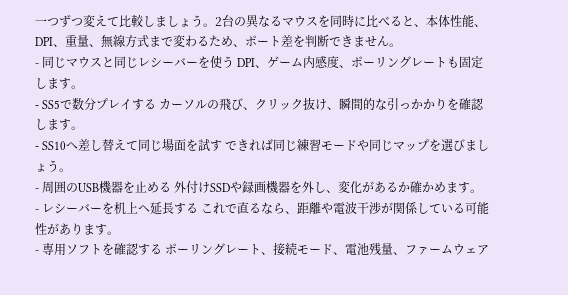一つずつ変えて比較しましょう。2台の異なるマウスを同時に比べると、本体性能、DPI、重量、無線方式まで変わるため、ポート差を判断できません。
- 同じマウスと同じレシーバーを使う DPI、ゲーム内感度、ポーリングレートも固定します。
- SS5で数分プレイする カーソルの飛び、クリック抜け、瞬間的な引っかかりを確認します。
- SS10へ差し替えて同じ場面を試す できれば同じ練習モードや同じマップを選びましょう。
- 周囲のUSB機器を止める 外付けSSDや録画機器を外し、変化があるか確かめます。
- レシーバーを机上へ延長する これで直るなら、距離や電波干渉が関係している可能性があります。
- 専用ソフトを確認する ポーリングレート、接続モード、電池残量、ファームウェア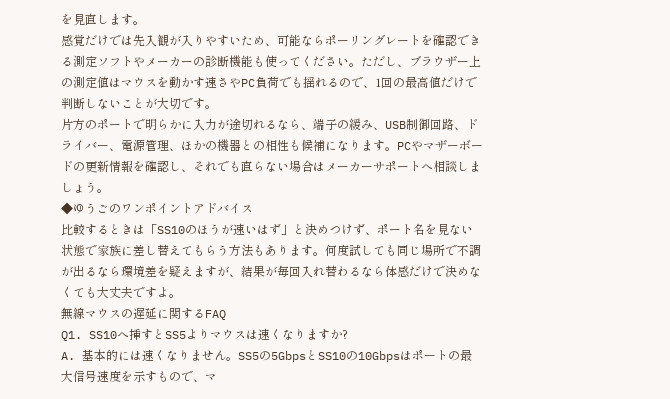を見直します。
感覚だけでは先入観が入りやすいため、可能ならポーリングレートを確認できる測定ソフトやメーカーの診断機能も使ってください。ただし、ブラウザー上の測定値はマウスを動かす速さやPC負荷でも揺れるので、1回の最高値だけで判断しないことが大切です。
片方のポートで明らかに入力が途切れるなら、端子の緩み、USB制御回路、ドライバー、電源管理、ほかの機器との相性も候補になります。PCやマザーボードの更新情報を確認し、それでも直らない場合はメーカーサポートへ相談しましょう。
◆ゆうごのワンポイントアドバイス
比較するときは「SS10のほうが速いはず」と決めつけず、ポート名を見ない状態で家族に差し替えてもらう方法もあります。何度試しても同じ場所で不調が出るなら環境差を疑えますが、結果が毎回入れ替わるなら体感だけで決めなくても大丈夫ですよ。
無線マウスの遅延に関するFAQ
Q1. SS10へ挿すとSS5よりマウスは速くなりますか?
A. 基本的には速くなりません。SS5の5GbpsとSS10の10Gbpsはポートの最大信号速度を示すもので、マ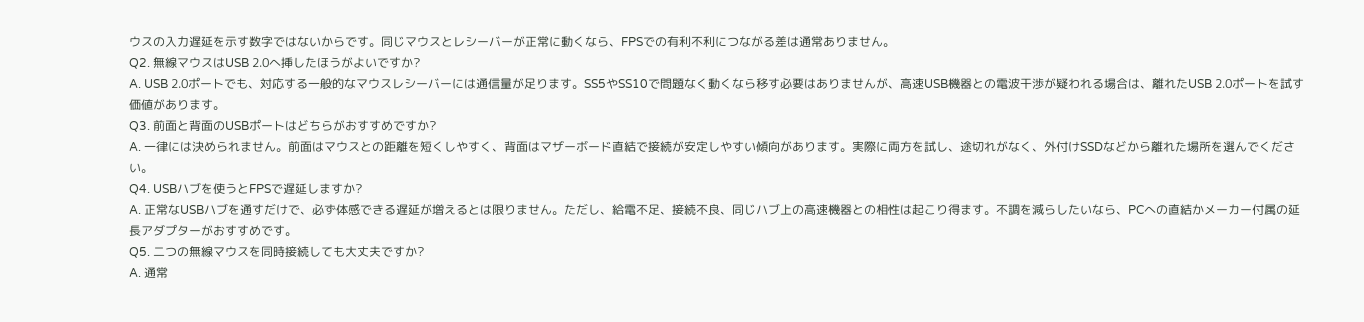ウスの入力遅延を示す数字ではないからです。同じマウスとレシーバーが正常に動くなら、FPSでの有利不利につながる差は通常ありません。
Q2. 無線マウスはUSB 2.0へ挿したほうがよいですか?
A. USB 2.0ポートでも、対応する一般的なマウスレシーバーには通信量が足ります。SS5やSS10で問題なく動くなら移す必要はありませんが、高速USB機器との電波干渉が疑われる場合は、離れたUSB 2.0ポートを試す価値があります。
Q3. 前面と背面のUSBポートはどちらがおすすめですか?
A. 一律には決められません。前面はマウスとの距離を短くしやすく、背面はマザーボード直結で接続が安定しやすい傾向があります。実際に両方を試し、途切れがなく、外付けSSDなどから離れた場所を選んでください。
Q4. USBハブを使うとFPSで遅延しますか?
A. 正常なUSBハブを通すだけで、必ず体感できる遅延が増えるとは限りません。ただし、給電不足、接続不良、同じハブ上の高速機器との相性は起こり得ます。不調を減らしたいなら、PCへの直結かメーカー付属の延長アダプターがおすすめです。
Q5. 二つの無線マウスを同時接続しても大丈夫ですか?
A. 通常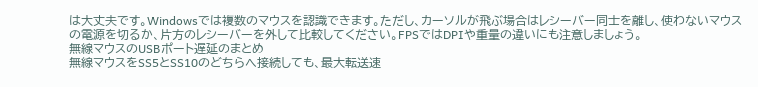は大丈夫です。Windowsでは複数のマウスを認識できます。ただし、カーソルが飛ぶ場合はレシーバー同士を離し、使わないマウスの電源を切るか、片方のレシーバーを外して比較してください。FPSではDPIや重量の違いにも注意しましょう。
無線マウスのUSBポート遅延のまとめ
無線マウスをSS5とSS10のどちらへ接続しても、最大転送速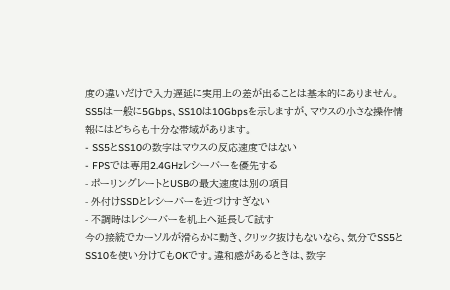度の違いだけで入力遅延に実用上の差が出ることは基本的にありません。SS5は一般に5Gbps、SS10は10Gbpsを示しますが、マウスの小さな操作情報にはどちらも十分な帯域があります。
- SS5とSS10の数字はマウスの反応速度ではない
- FPSでは専用2.4GHzレシーバーを優先する
- ポーリングレートとUSBの最大速度は別の項目
- 外付けSSDとレシーバーを近づけすぎない
- 不調時はレシーバーを机上へ延長して試す
今の接続でカーソルが滑らかに動き、クリック抜けもないなら、気分でSS5とSS10を使い分けてもOKです。違和感があるときは、数字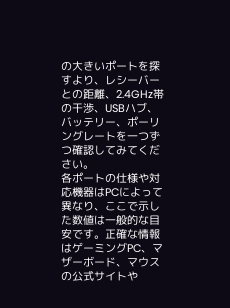の大きいポートを探すより、レシーバーとの距離、2.4GHz帯の干渉、USBハブ、バッテリー、ポーリングレートを一つずつ確認してみてください。
各ポートの仕様や対応機器はPCによって異なり、ここで示した数値は一般的な目安です。正確な情報はゲーミングPC、マザーボード、マウスの公式サイトや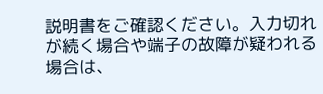説明書をご確認ください。入力切れが続く場合や端子の故障が疑われる場合は、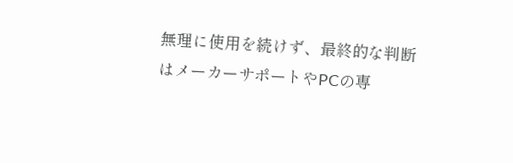無理に使用を続けず、最終的な判断はメーカーサポートやPCの専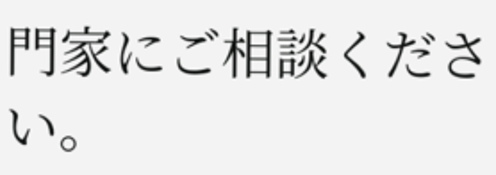門家にご相談ください。